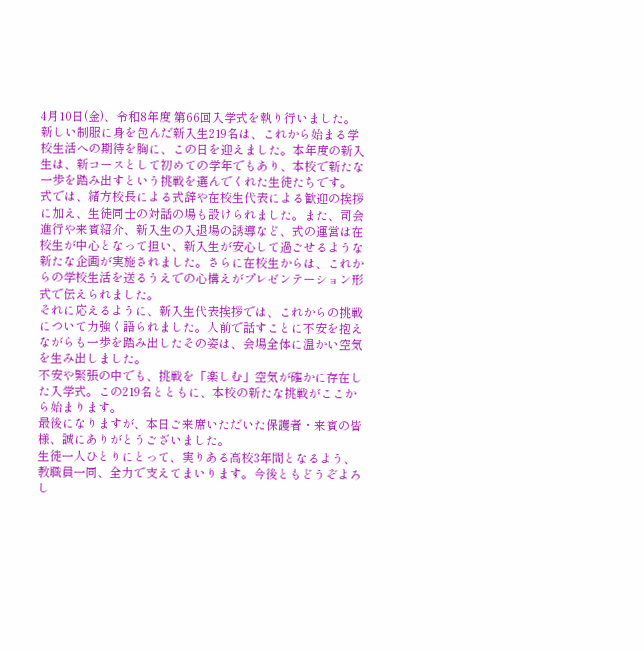4月10日(金)、令和8年度 第66回入学式を執り行いました。
新しい制服に身を包んだ新入生219名は、これから始まる学校生活への期待を胸に、この日を迎えました。本年度の新入生は、新コースとして初めての学年でもあり、本校で新たな一歩を踏み出すという挑戦を選んでくれた生徒たちです。
式では、緒方校長による式辞や在校生代表による歓迎の挨拶に加え、生徒同士の対話の場も設けられました。また、司会進行や来賓紹介、新入生の入退場の誘導など、式の運営は在校生が中心となって担い、新入生が安心して過ごせるような新たな企画が実施されました。さらに在校生からは、これからの学校生活を送るうえでの心構えがプレゼンテーション形式で伝えられました。
それに応えるように、新入生代表挨拶では、これからの挑戦について力強く語られました。人前で話すことに不安を抱えながらも一歩を踏み出したその姿は、会場全体に温かい空気を生み出しました。
不安や緊張の中でも、挑戦を「楽しむ」空気が確かに存在した入学式。この219名とともに、本校の新たな挑戦がここから始まります。
最後になりますが、本日ご来席いただいた保護者・来賓の皆様、誠にありがとうございました。
生徒一人ひとりにとって、実りある高校3年間となるよう、教職員一同、全力で支えてまいります。今後ともどうぞよろし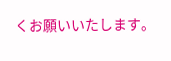くお願いいたします。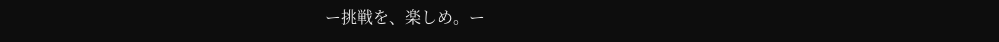ー挑戦を、楽しめ。ー